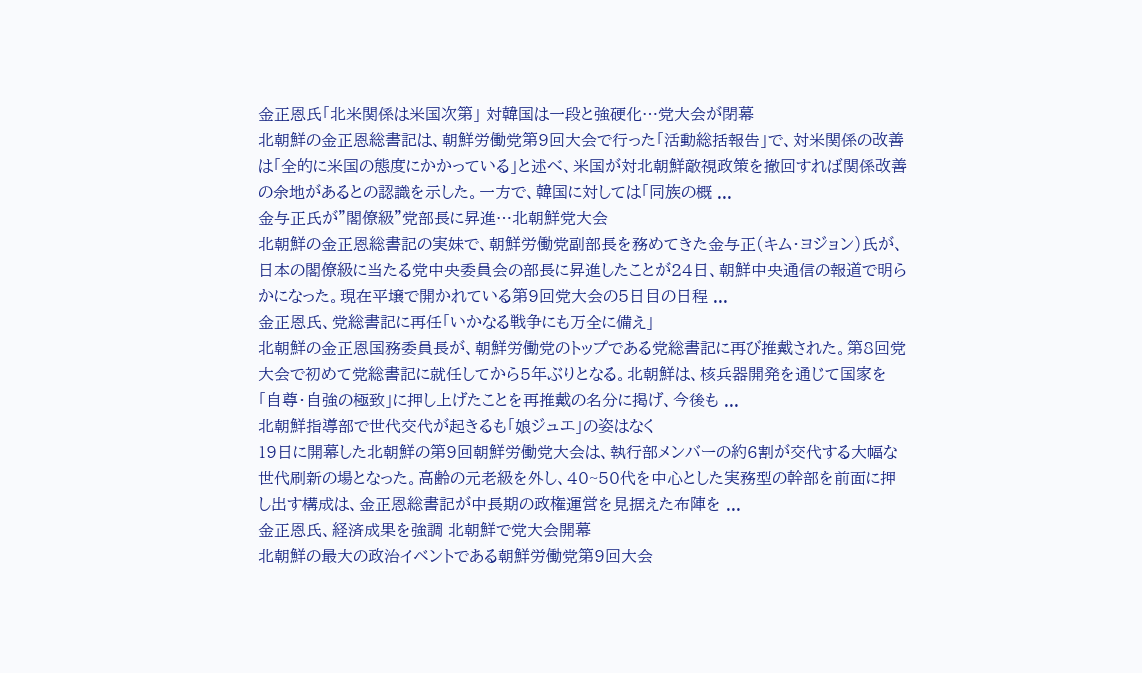金正恩氏「北米関係は米国次第」 対韓国は一段と強硬化…党大会が閉幕
北朝鮮の金正恩総書記は、朝鮮労働党第9回大会で行った「活動総括報告」で、対米関係の改善は「全的に米国の態度にかかっている」と述べ、米国が対北朝鮮敵視政策を撤回すれば関係改善の余地があるとの認識を示した。一方で、韓国に対しては「同族の概 ...
金与正氏が”閣僚級”党部長に昇進…北朝鮮党大会
北朝鮮の金正恩総書記の実妹で、朝鮮労働党副部長を務めてきた金与正(キム・ヨジョン)氏が、日本の閣僚級に当たる党中央委員会の部長に昇進したことが24日、朝鮮中央通信の報道で明らかになった。現在平壌で開かれている第9回党大会の5日目の日程 ...
金正恩氏、党総書記に再任「いかなる戦争にも万全に備え」
北朝鮮の金正恩国務委員長が、朝鮮労働党のトップである党総書記に再び推戴された。第8回党大会で初めて党総書記に就任してから5年ぶりとなる。北朝鮮は、核兵器開発を通じて国家を「自尊・自強の極致」に押し上げたことを再推戴の名分に掲げ、今後も ...
北朝鮮指導部で世代交代が起きるも「娘ジュエ」の姿はなく
19日に開幕した北朝鮮の第9回朝鮮労働党大会は、執行部メンバーの約6割が交代する大幅な世代刷新の場となった。高齢の元老級を外し、40~50代を中心とした実務型の幹部を前面に押し出す構成は、金正恩総書記が中長期の政権運営を見据えた布陣を ...
金正恩氏、経済成果を強調 北朝鮮で党大会開幕
北朝鮮の最大の政治イベントである朝鮮労働党第9回大会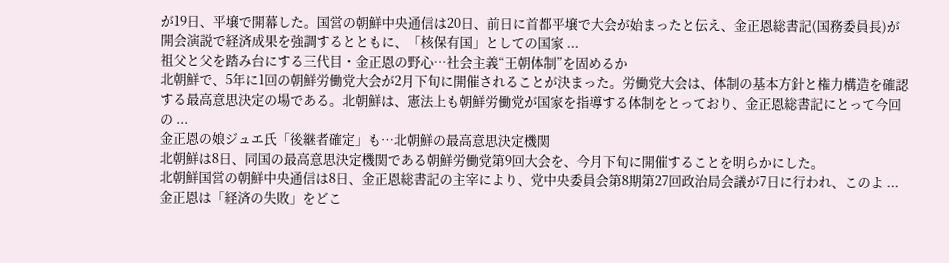が19日、平壌で開幕した。国営の朝鮮中央通信は20日、前日に首都平壌で大会が始まったと伝え、金正恩総書記(国務委員長)が開会演説で経済成果を強調するとともに、「核保有国」としての国家 ...
祖父と父を踏み台にする三代目・金正恩の野心…社会主義“王朝体制”を固めるか
北朝鮮で、5年に1回の朝鮮労働党大会が2月下旬に開催されることが決まった。労働党大会は、体制の基本方針と権力構造を確認する最高意思決定の場である。北朝鮮は、憲法上も朝鮮労働党が国家を指導する体制をとっており、金正恩総書記にとって今回の ...
金正恩の娘ジュエ氏「後継者確定」も…北朝鮮の最高意思決定機関
北朝鮮は8日、同国の最高意思決定機関である朝鮮労働党第9回大会を、今月下旬に開催することを明らかにした。
北朝鮮国営の朝鮮中央通信は8日、金正恩総書記の主宰により、党中央委員会第8期第27回政治局会議が7日に行われ、このよ ...
金正恩は「経済の失敗」をどこ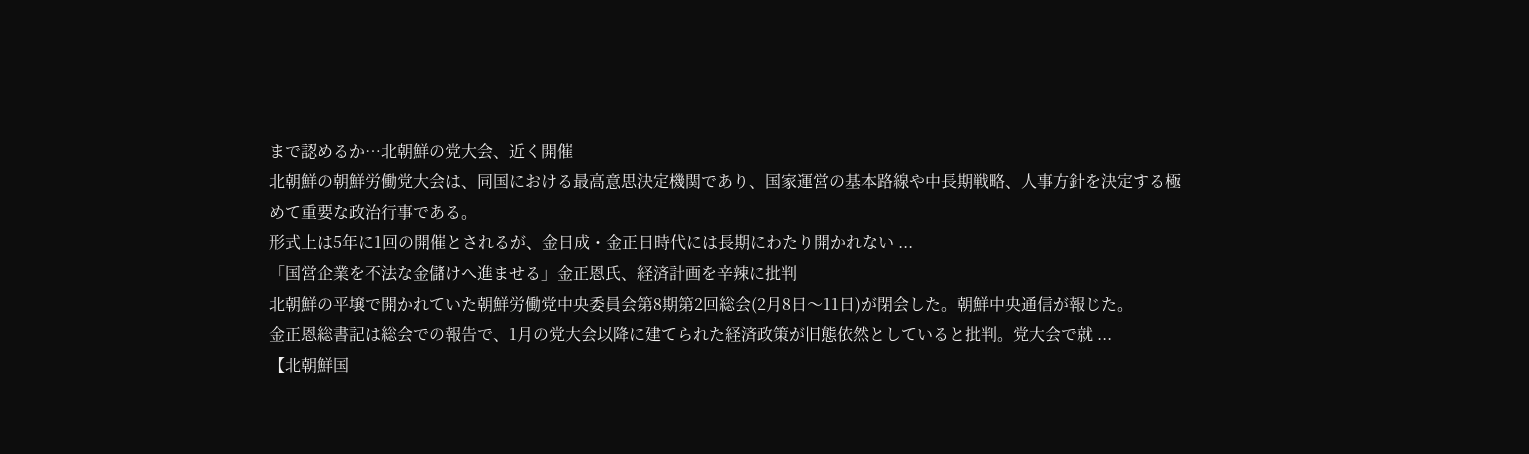まで認めるか…北朝鮮の党大会、近く開催
北朝鮮の朝鮮労働党大会は、同国における最高意思決定機関であり、国家運営の基本路線や中長期戦略、人事方針を決定する極めて重要な政治行事である。
形式上は5年に1回の開催とされるが、金日成・金正日時代には長期にわたり開かれない ...
「国営企業を不法な金儲けへ進ませる」金正恩氏、経済計画を辛辣に批判
北朝鮮の平壌で開かれていた朝鮮労働党中央委員会第8期第2回総会(2月8日〜11日)が閉会した。朝鮮中央通信が報じた。
金正恩総書記は総会での報告で、1月の党大会以降に建てられた経済政策が旧態依然としていると批判。党大会で就 ...
【北朝鮮国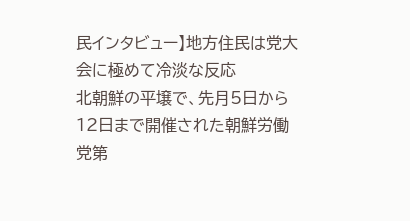民インタビュー】地方住民は党大会に極めて冷淡な反応
北朝鮮の平壌で、先月5日から12日まで開催された朝鮮労働党第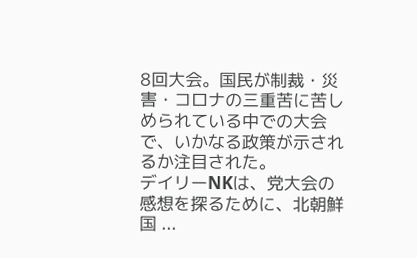8回大会。国民が制裁・災害・コロナの三重苦に苦しめられている中での大会で、いかなる政策が示されるか注目された。
デイリーNKは、党大会の感想を探るために、北朝鮮国 ...